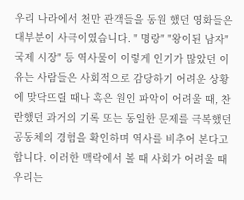우리 나라에서 천만 관객들을 동원 했던 영화들은 대부분이 사극이였습니다. " 명랑" "왕이된 남자" 국제 시장" 등 역사물이 이렇게 인기가 많았던 이유는 사람들은 사회적으로 감당하기 어려운 상황에 맞닥뜨릴 때나 혹은 원인 파악이 어려울 때, 찬란했던 과거의 기록 또는 동일한 문제를 극복했던 공동체의 경험을 확인하며 역사를 비추어 본다고 합니다. 이러한 맥락에서 볼 때 사회가 어려울 때 우리는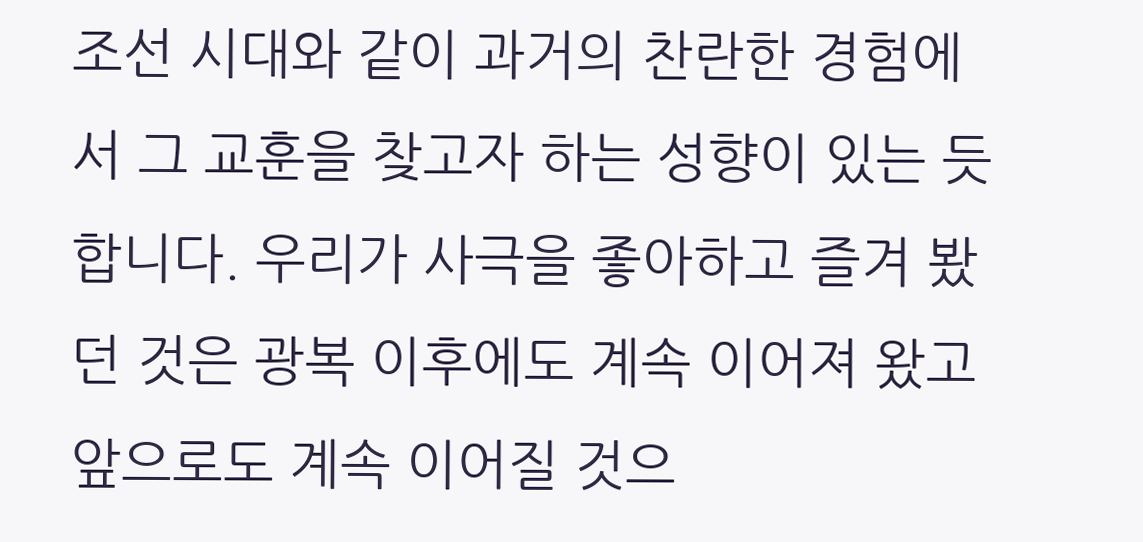조선 시대와 같이 과거의 찬란한 경험에서 그 교훈을 찾고자 하는 성향이 있는 듯 합니다. 우리가 사극을 좋아하고 즐겨 봤던 것은 광복 이후에도 계속 이어져 왔고 앞으로도 계속 이어질 것으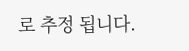로 추정 됩니다.